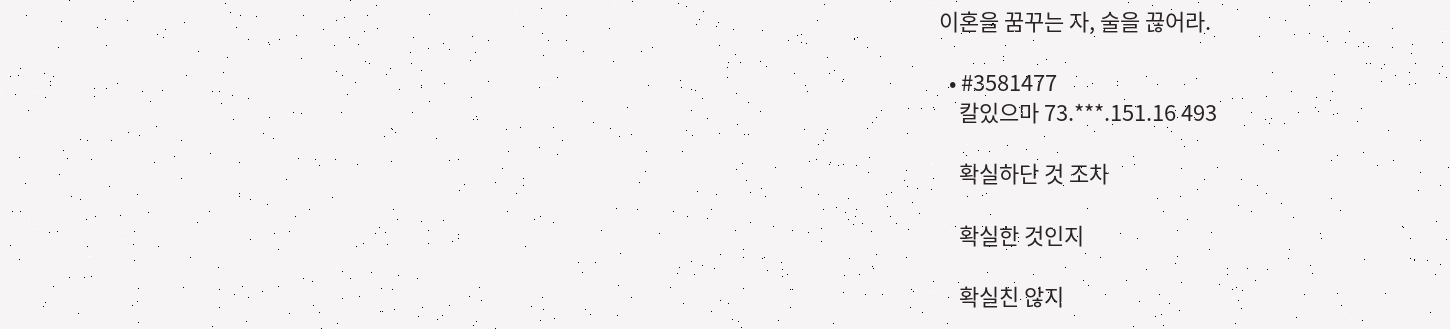이혼을 꿈꾸는 자, 술을 끊어라.

  • #3581477
    칼있으마 73.***.151.16 493

    확실하단 것 조차

    확실한 것인지

    확실친 않지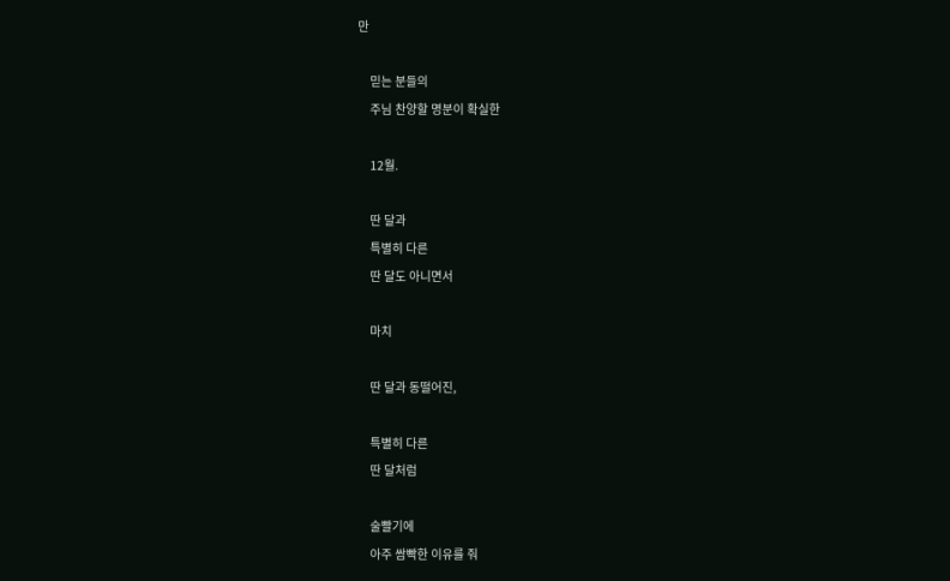만

    믿는 분들의
    주님 찬양할 명분이 확실한

    12월.

    딴 달과
    특별히 다른
    딴 달도 아니면서

    마치

    딴 달과 동떨어진,

    특별히 다른
    딴 달처럼

    술빨기에
    아주 쌈빡한 이유를 줘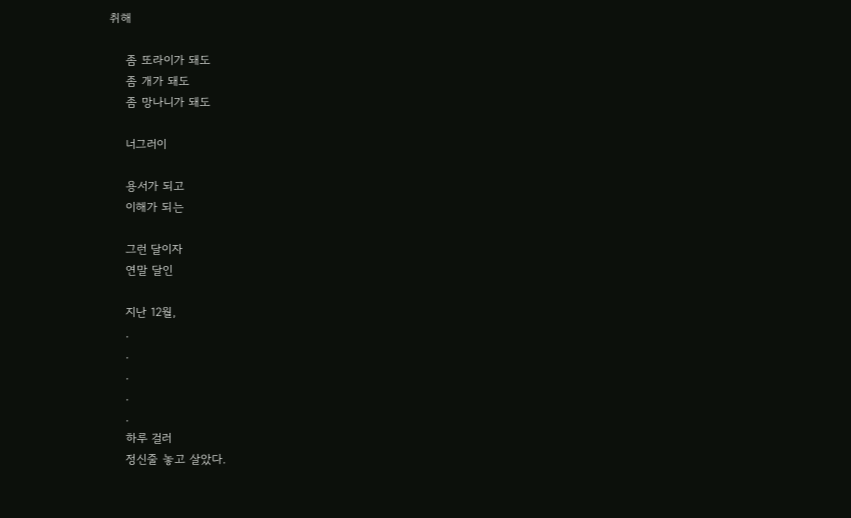취해

    좀 또라이가 돼도
    좀 개가 돼도
    좀 망나니가 돼도

    너그러이

    용서가 되고
    이해가 되는

    그런 달이자
    연말 달인

    지난 12월,
    .
    .
    .
    .
    .
    하루 걸러
    정신줄 놓고 살았다.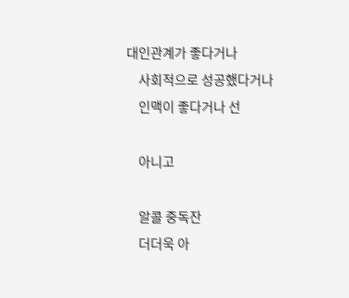대인관계가 좋다거나
    사회적으로 성공했다거나
    인맥이 좋다거나 선

    아니고

    알콜 중독잔
    더더욱 아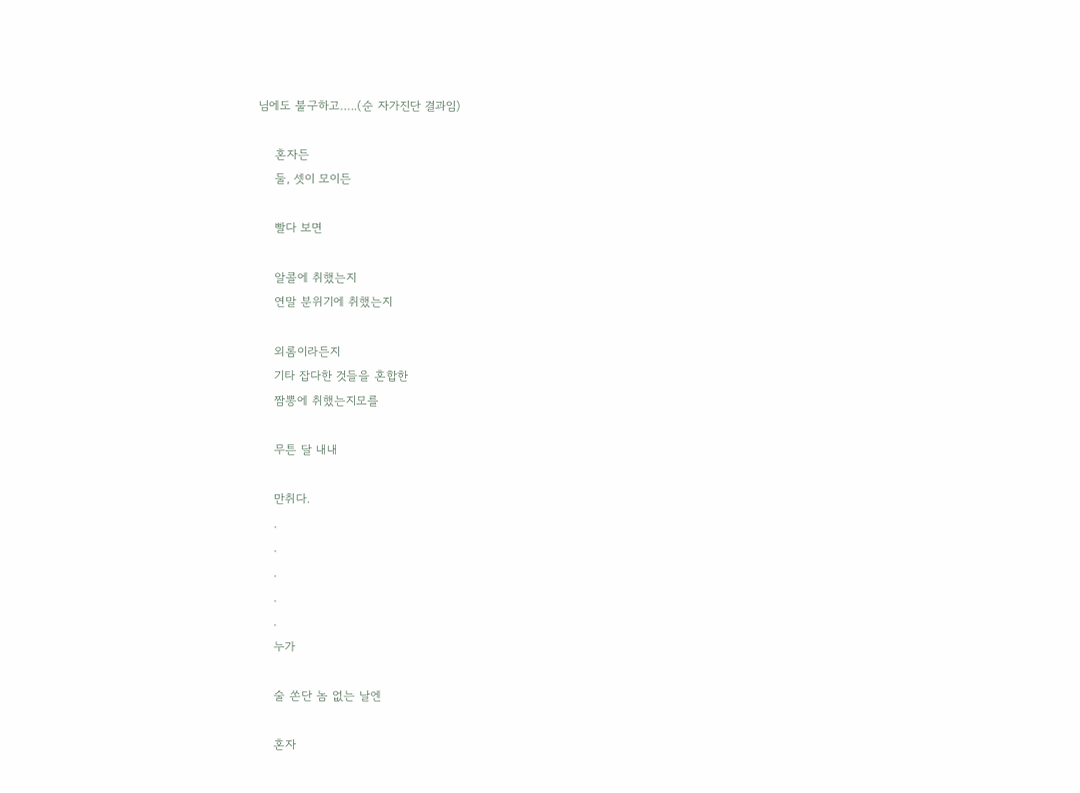님에도 불구하고…..(순 자가진단 결과임)

    혼자든
    둘, 셋이 모이든

    빨다 보면

    알콜에 취했는지
    연말 분위기에 취했는지

    외롬이라든지
    기타 잡다한 것들을 혼합한
    짬뽕에 취했는지모를

    무튼 달 내내

    만취다.
    .
    .
    .
    .
    .
    누가

    술 쏜단 놈 없는 날엔

    혼자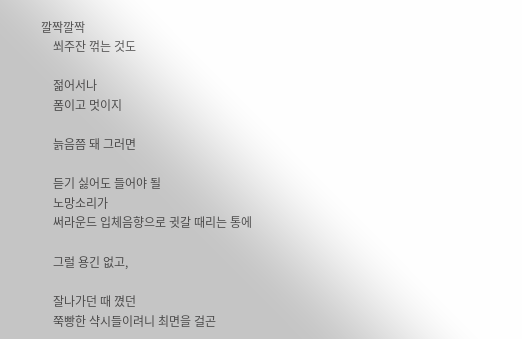깔짝깔짝
    쐬주잔 꺾는 것도

    젊어서나
    폼이고 멋이지

    늙음쯤 돼 그러면

    듣기 싫어도 들어야 될
    노망소리가
    써라운드 입체음향으로 귓갈 때리는 통에

    그럴 용긴 없고,

    잘나가던 때 꼈던
    쭉빵한 샥시들이려니 최면을 걸곤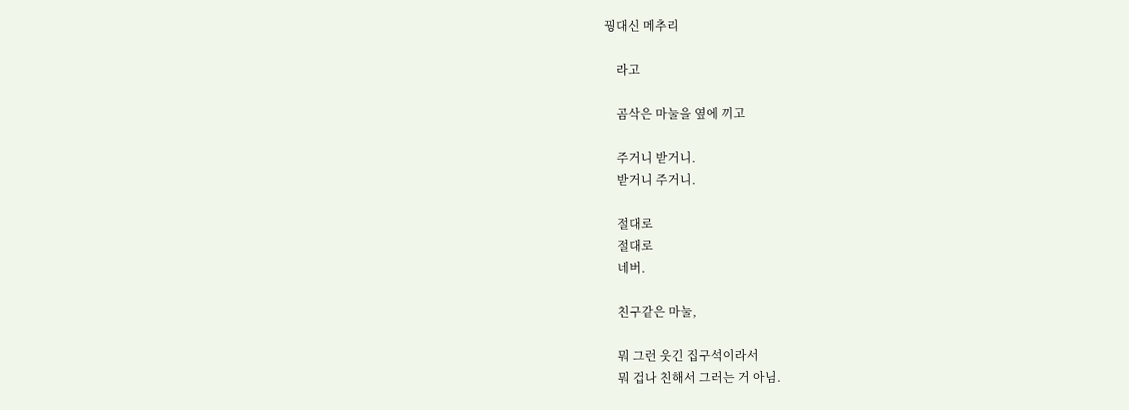꿩대신 메추리

    라고

    곰삭은 마눌을 옆에 끼고

    주거니 받거니.
    받거니 주거니.

    절대로
    절대로
    네버.

    친구같은 마눌,

    뭐 그런 웃긴 집구석이라서
    뭐 겁나 친해서 그러는 거 아님.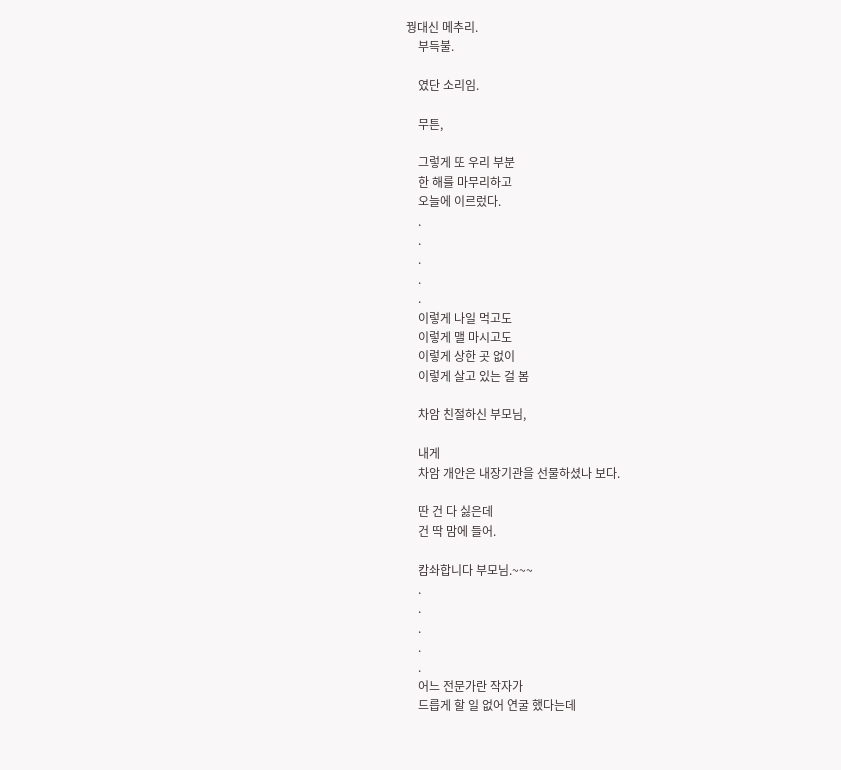꿩대신 메추리.
    부득불.

    였단 소리임.

    무튼,

    그렇게 또 우리 부분
    한 해를 마무리하고
    오늘에 이르렀다.
    .
    .
    .
    .
    .
    이렇게 나일 먹고도
    이렇게 맬 마시고도
    이렇게 상한 곳 없이
    이렇게 살고 있는 걸 봄

    차암 친절하신 부모님,

    내게
    차암 개안은 내장기관을 선물하셨나 보다.

    딴 건 다 싫은데
    건 딱 맘에 들어.

    캄솨합니다 부모님.~~~
    .
    .
    .
    .
    .
    어느 전문가란 작자가
    드릅게 할 일 없어 연굴 했다는데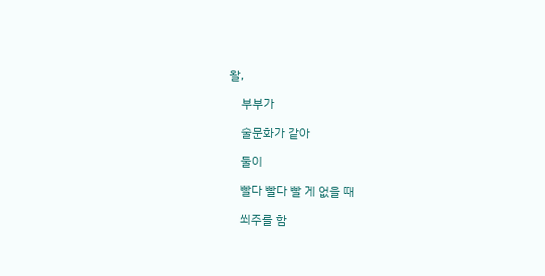왈,

    부부가

    술문화가 같아

    둘이

    빨다 빨다 빨 게 없을 때

    쐬주를 함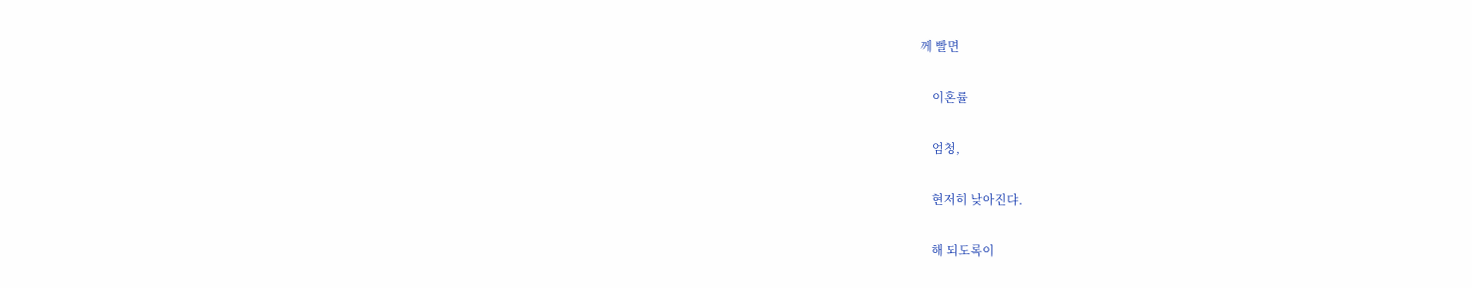께 빨면

    이혼률

    엄청,

    현저히 낮아진댜.

    해 되도록이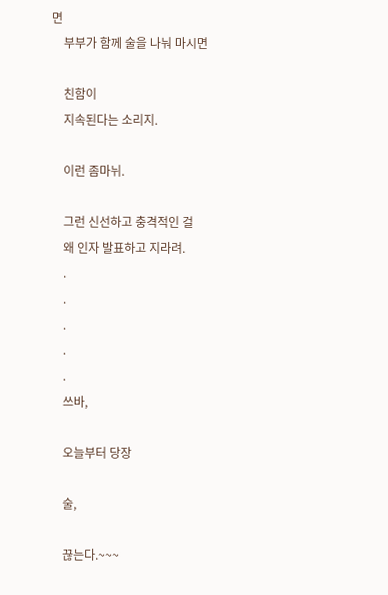면
    부부가 함께 술을 나눠 마시면

    친함이
    지속된다는 소리지.

    이런 좀마뉘.

    그런 신선하고 충격적인 걸
    왜 인자 발표하고 지라려.
    .
    .
    .
    .
    .
    쓰바,

    오늘부터 당장

    술,

    끊는다.~~~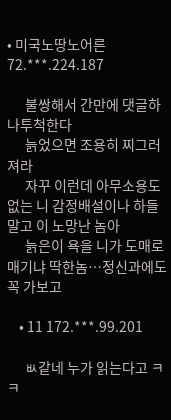• 미국노땅노어른 72.***.224.187

      불쌍해서 간만에 댓글하나투척한다
      늙었으면 조용히 찌그러져라
      자꾸 이런데 아무소용도 없는 니 감정배설이나 하들말고 이 노망난 놈아
      늙은이 욕을 니가 도매로 매기냐 딱한놈…정신과에도 꼭 가보고

    • 11 172.***.99.201

      ㅄ같네 누가 읽는다고 ㅋㅋ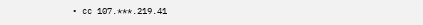• cc 107.***.219.41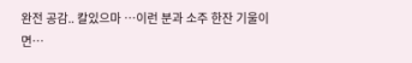완전 공감.. 칼있으마 …이런 분과 소주 한잔 기울이면…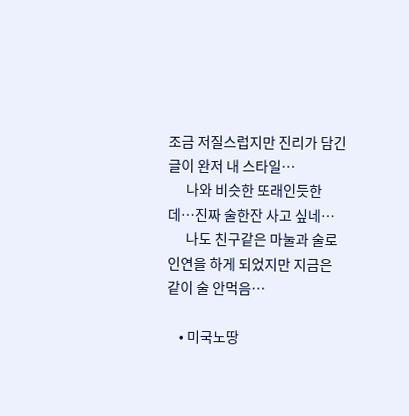조금 저질스럽지만 진리가 담긴 글이 완저 내 스타일…
      나와 비슷한 또래인듯한데…진짜 술한잔 사고 싶네…
      나도 친구같은 마눌과 술로 인연을 하게 되었지만 지금은 같이 술 안먹음…

    • 미국노땅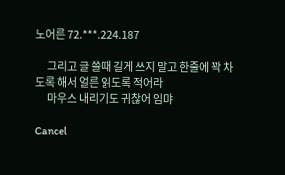노어른 72.***.224.187

      그리고 글 쓸때 길게 쓰지 말고 한줄에 꽉 차도록 해서 얼른 읽도록 적어라
      마우스 내리기도 귀찮어 임먀

Cancel